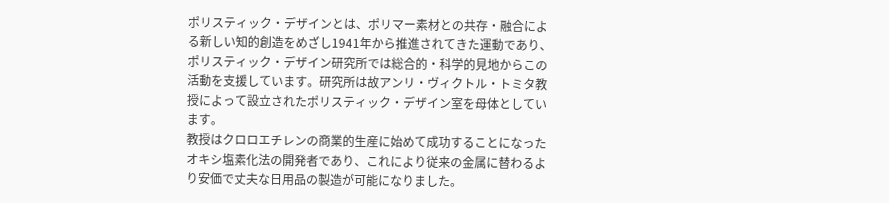ポリスティック・デザインとは、ポリマー素材との共存・融合による新しい知的創造をめざし1941年から推進されてきた運動であり、ポリスティック・デザイン研究所では総合的・科学的見地からこの活動を支援しています。研究所は故アンリ・ヴィクトル・トミタ教授によって設立されたポリスティック・デザイン室を母体としています。
教授はクロロエチレンの商業的生産に始めて成功することになったオキシ塩素化法の開発者であり、これにより従来の金属に替わるより安価で丈夫な日用品の製造が可能になりました。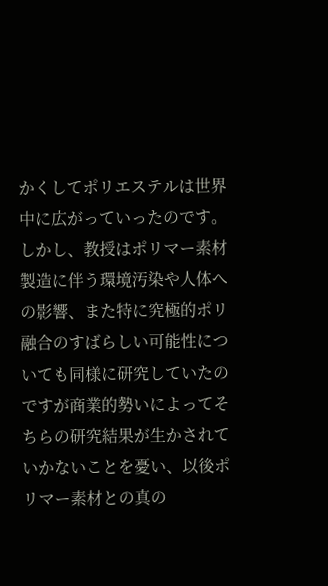かくしてポリエステルは世界中に広がっていったのです。
しかし、教授はポリマー素材製造に伴う環境汚染や人体への影響、また特に究極的ポリ融合のすばらしい可能性についても同様に研究していたのですが商業的勢いによってそちらの研究結果が生かされていかないことを憂い、以後ポリマー素材との真の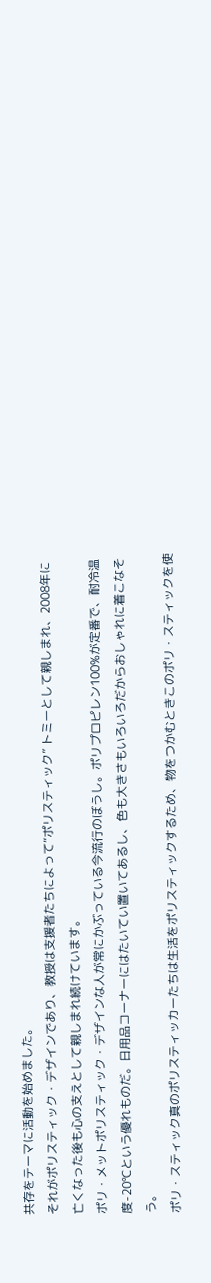共存をテーマに活動を始めました。
それがポリスティック・デザインであり、教授は支援者たちによって“ポリスティック” トミーとして親しまれ、2008年に亡くなった後も心の支えとして親しまれ続けています。
ポリ・メットポリスティック・デザインな人が常にかぶっている今流行のぼうし。ポリプロピレン100%が定番で、耐冷温度-20℃という優れものだ。日用品コーナーにはたいてい置いてあるし、色も大きさもいろいろだからおしゃれに着こなそう。
ポリ・スティック真のポリスティッカーたちは生活をポリスティックするため、物をつかむときこのポリ・スティックを使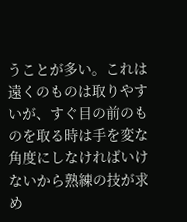うことが多い。これは遠くのものは取りやすいが、すぐ目の前のものを取る時は手を変な角度にしなければいけないから熟練の技が求め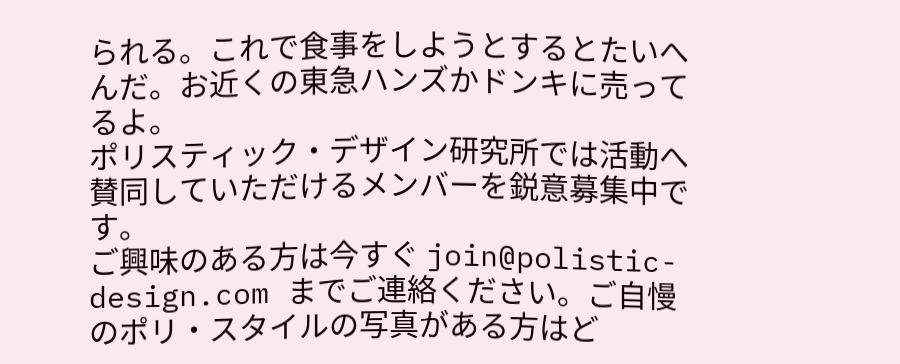られる。これで食事をしようとするとたいへんだ。お近くの東急ハンズかドンキに売ってるよ。
ポリスティック・デザイン研究所では活動へ賛同していただけるメンバーを鋭意募集中です。
ご興味のある方は今すぐ join@polistic-design.com までご連絡ください。ご自慢のポリ・スタイルの写真がある方はど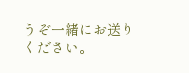うぞ一緒にお送りください。